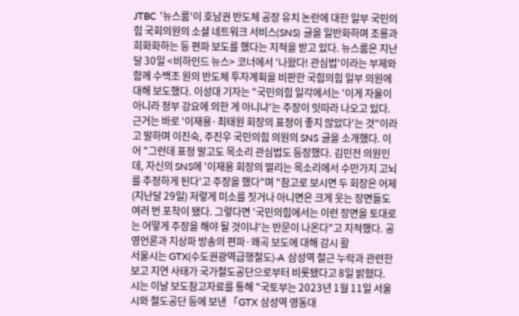JTBC '뉴스룸'이 호남권 반도체 공장 유치 논란에 대한 일부 국민의힘 국회의원의 소셜 네트워크 서비스(SNS) 글을 일반화하며 조롱과 희화화하는 등 편파 보도를 했다는 지적을 받고 있다. 뉴스룸은 지난달 30일 <비하인드 뉴스> 코너에서 '나왔다! 관심법'이라는 부제와 함께 수백조 원의 반도체 투자계획을 비판한 국힘의힘 일부 의원에 대해 보도했다. 이성대 기자는 "국민의힘 일각에서는 '이게 자율이 아니라 정부 강요에 의한 게 아니냐'는 주장이 잇따라 나오고 있다. 근거는 바로 '이재용·최태원 회장의 표정이 좋지 않았다'는 것"이라고 말하며 이진숙, 주진우 국민의힘 의원의 SNS 글을 소개했다. 이어 "그런데 표정 말고도 목소리 관심법도 등장했다. 김민전 의원인데, 자신의 SNS에 '이재용 회장의 떨리는 목소리에서 수만가지 고뇌를 추정하게 된다'고 주장을 했다"며 "참고로 보시면 두 회장은 어제(지난달 29일) 저렇게 미소를 짓거나 아니면은 크게 웃는 장면들도 여러 번 포착이 됐다. 그렇다면 '국민의힘에서는 이런 장면을 토대로는 어떻게 주장을 해야 될 것이냐'는 반문이 나온다"고 지적했다. 공영언론과 지상파 방송의 편파·왜곡 보도에 대해 감시 활
서울시는 GTX(수도권광역급행철도)-A 삼성역 철근 누락과 관련한 보고 지연 사태가 국가철도공단으로부터 비롯됐다고 8일 밝혔다. 시는 이날 보도참고자료를 통해 "국토부는 2023년 1월 11일 서울시와 철도공단 등에 보낸 「GTX 삼성역 영동대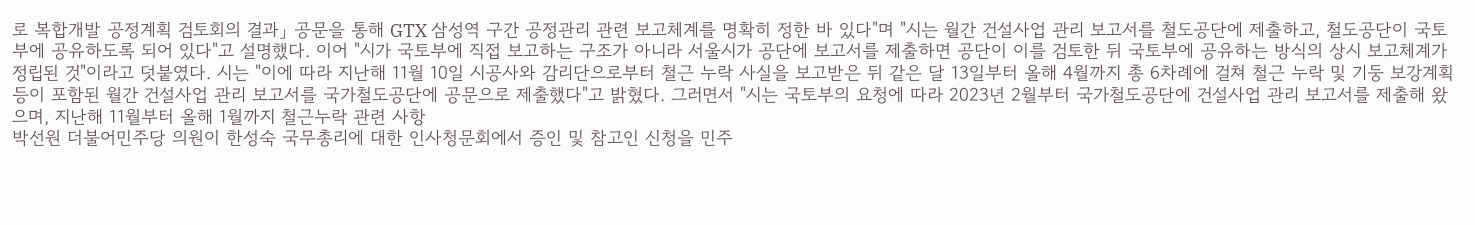로 복합개발 공정계획 검토회의 결과」 공문을 통해 GTX 삼성역 구간 공정관리 관련 보고체계를 명확히 정한 바 있다"며 "시는 월간 건설사업 관리 보고서를 철도공단에 제출하고, 철도공단이 국토부에 공유하도록 되어 있다"고 설명했다. 이어 "시가 국토부에 직접 보고하는 구조가 아니라 서울시가 공단에 보고서를 제출하면 공단이 이를 검토한 뒤 국토부에 공유하는 방식의 상시 보고체계가 정립된 것"이라고 덧붙였다. 시는 "이에 따라 지난해 11월 10일 시공사와 감리단으로부터 철근 누락 사실을 보고받은 뒤 같은 달 13일부터 올해 4월까지 총 6차례에 걸쳐 철근 누락 및 기둥 보강계획 등이 포함된 월간 건설사업 관리 보고서를 국가철도공단에 공문으로 제출했다"고 밝혔다. 그러면서 "시는 국토부의 요청에 따라 2023년 2월부터 국가철도공단에 건설사업 관리 보고서를 제출해 왔으며, 지난해 11월부터 올해 1월까지 철근누락 관련 사항
박선원 더불어민주당 의원이 한성숙 국무총리에 대한 인사청문회에서 증인 및 참고인 신청을 민주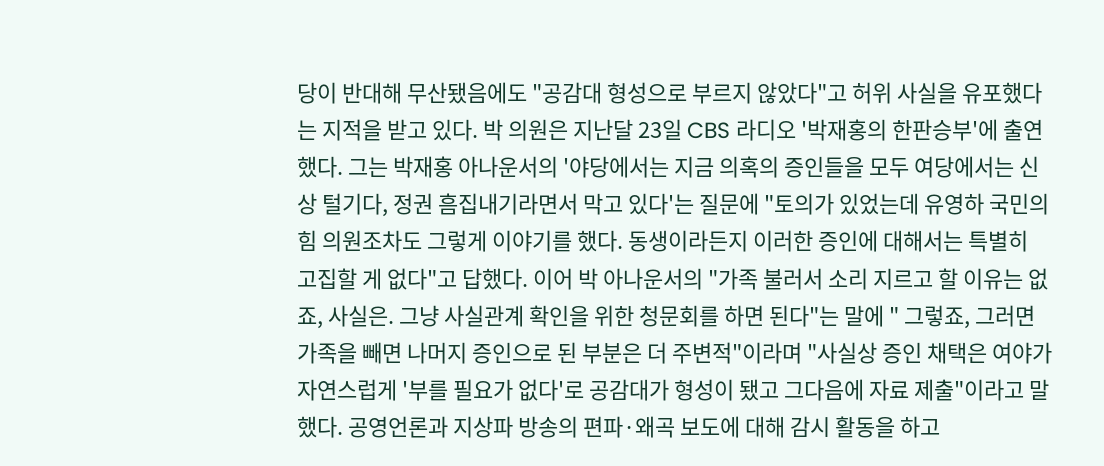당이 반대해 무산됐음에도 "공감대 형성으로 부르지 않았다"고 허위 사실을 유포했다는 지적을 받고 있다. 박 의원은 지난달 23일 CBS 라디오 '박재홍의 한판승부'에 출연했다. 그는 박재홍 아나운서의 '야당에서는 지금 의혹의 증인들을 모두 여당에서는 신상 털기다, 정권 흠집내기라면서 막고 있다'는 질문에 "토의가 있었는데 유영하 국민의힘 의원조차도 그렇게 이야기를 했다. 동생이라든지 이러한 증인에 대해서는 특별히 고집할 게 없다"고 답했다. 이어 박 아나운서의 "가족 불러서 소리 지르고 할 이유는 없죠, 사실은. 그냥 사실관계 확인을 위한 청문회를 하면 된다"는 말에 " 그렇죠, 그러면 가족을 빼면 나머지 증인으로 된 부분은 더 주변적"이라며 "사실상 증인 채택은 여야가 자연스럽게 '부를 필요가 없다'로 공감대가 형성이 됐고 그다음에 자료 제출"이라고 말했다. 공영언론과 지상파 방송의 편파·왜곡 보도에 대해 감시 활동을 하고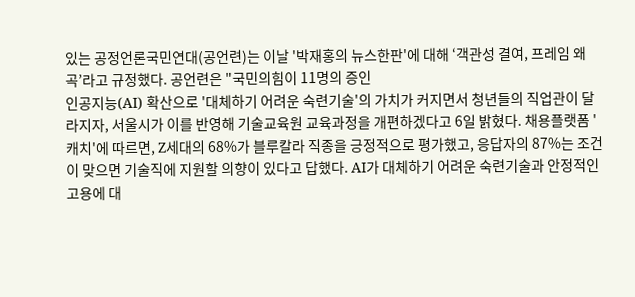있는 공정언론국민연대(공언련)는 이날 '박재홍의 뉴스한판'에 대해 ‘객관성 결여, 프레임 왜곡’라고 규정했다. 공언련은 "국민의힘이 11명의 증인
인공지능(AI) 확산으로 '대체하기 어려운 숙련기술'의 가치가 커지면서 청년들의 직업관이 달라지자, 서울시가 이를 반영해 기술교육원 교육과정을 개편하겠다고 6일 밝혔다. 채용플랫폼 '캐치'에 따르면, Z세대의 68%가 블루칼라 직종을 긍정적으로 평가했고, 응답자의 87%는 조건이 맞으면 기술직에 지원할 의향이 있다고 답했다. AI가 대체하기 어려운 숙련기술과 안정적인 고용에 대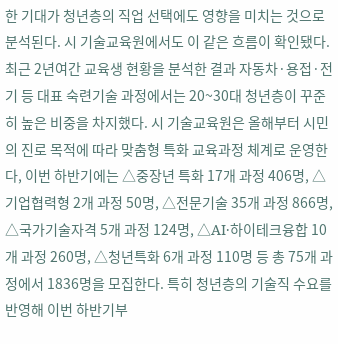한 기대가 청년층의 직업 선택에도 영향을 미치는 것으로 분석된다. 시 기술교육원에서도 이 같은 흐름이 확인됐다. 최근 2년여간 교육생 현황을 분석한 결과 자동차·용접·전기 등 대표 숙련기술 과정에서는 20~30대 청년층이 꾸준히 높은 비중을 차지했다. 시 기술교육원은 올해부터 시민의 진로 목적에 따라 맞춤형 특화 교육과정 체계로 운영한다, 이번 하반기에는 △중장년 특화 17개 과정 406명, △기업협력형 2개 과정 50명, △전문기술 35개 과정 866명, △국가기술자격 5개 과정 124명, △AI·하이테크융합 10개 과정 260명, △청년특화 6개 과정 110명 등 총 75개 과정에서 1836명을 모집한다. 특히 청년층의 기술직 수요를 반영해 이번 하반기부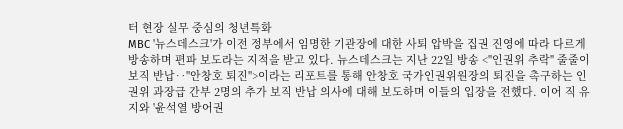터 현장 실무 중심의 청년특화
MBC '뉴스데스크'가 이전 정부에서 임명한 기관장에 대한 사퇴 압박을 집권 진영에 따라 다르게 방송하며 편파 보도라는 지적을 받고 있다. 뉴스데스크는 지난 22일 방송 <"인권위 추락" 줄줄이 보직 반납‥"안창호 퇴진">이라는 리포트를 통해 안창호 국가인권위원장의 퇴진을 촉구하는 인권위 과장급 간부 2명의 추가 보직 반납 의사에 대해 보도하며 이들의 입장을 전했다. 이어 직 유지와 '윤석열 방어권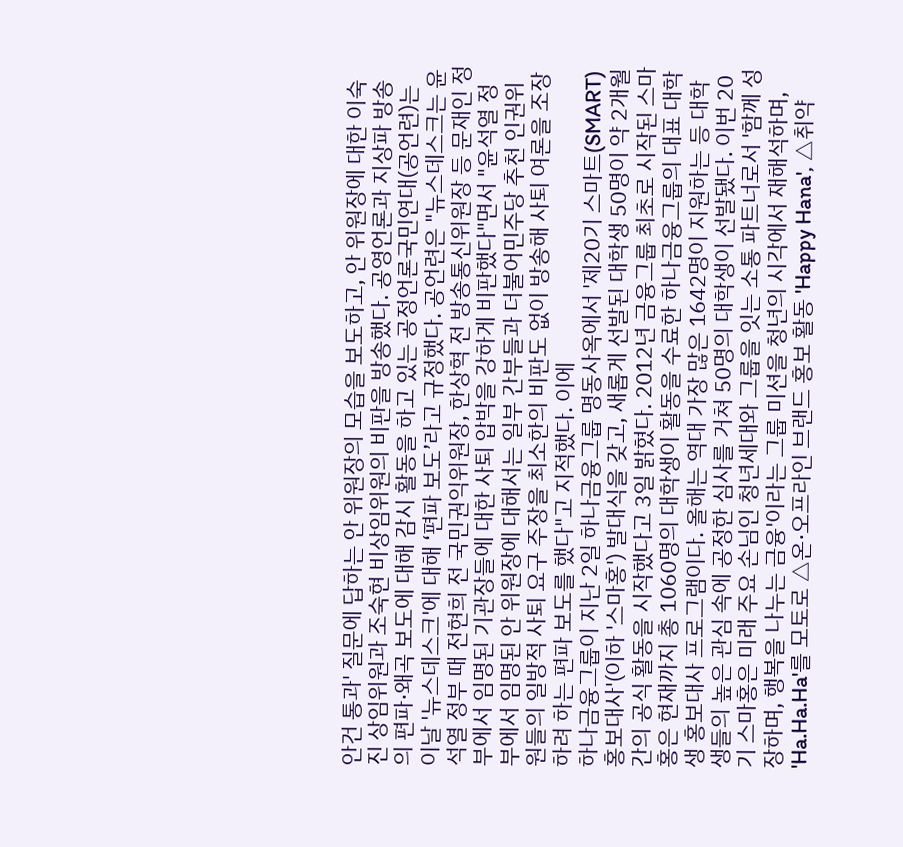안건 통과' 질문에 답하는 안 위원장의 모습을 보도하고, 안 위원장에 대한 이숙진 상임위원과 조숙현 비상임위원의 비판을 방송했다. 공영언론과 지상파 방송의 편파·왜곡 보도에 대해 감시 활동을 하고 있는 공정언론국민연대(공언련)는 이날 '뉴스데스크'에 대해 ‘편파 보도’라고 규정했다. 공언련은 "뉴스데스크는 윤석열 정부 때 전현희 전 국민권익위원장, 한상혁 전 방송통신위원장 등 문재인 정부에서 임명된 기관장들에 대한 사퇴 압박을 강하게 비판했다"면서 "윤석열 정부에서 임명된 안 위원장에 대해서는 일부 간부들과 더불어민주당 추천 인권위원들의 일방적 사퇴 요구 주장을 최소한의 비판도 없이 방송해 사퇴 여론을 조장하려 하는 편파 보도를 했다"고 지적했다. 이에
하나금융그룹이 지난 2일 하나금융그룹 명동사옥에서 '제20기 스마트(SMART) 홍보대사'(이하 '스마홍') 발대식을 갖고, 새롭게 선발된 대학생 50명이 약 2개월간의 공식 활동을 시작했다고 3일 밝혔다. 2012년 금융그룹 최초로 시작된 스마홍은 현재까지 총 1060명의 대학생이 활동을 수료한 하나금융그룹의 대표 대학생 홍보대사 프로그램이다. 올해는 역대 가장 많은 1642명이 지원하는 등 대학생들의 높은 관심 속에 공정한 심사를 거쳐 50명의 대학생이 선발됐다. 이번 20기 스마홍은 미래 주요 손님인 청년세대와 그룹을 잇는 소통 파트너로서 '함께 성장하며, 행복을 나누는 금융'이라는 그룹 미션을 청년의 시각에서 재해석하며, 'Ha.Ha.Ha'를 모토로 △온·오프라인 브랜드 홍보 활동 'Happy Hana', △취약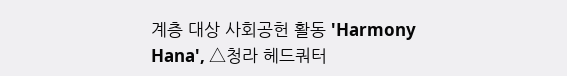계층 대상 사회공헌 활동 'Harmony Hana', △청라 헤드쿼터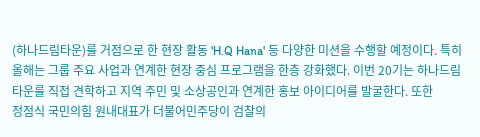(하나드림타운)를 거점으로 한 현장 활동 'H.Q Hana' 등 다양한 미션을 수행할 예정이다. 특히 올해는 그룹 주요 사업과 연계한 현장 중심 프로그램을 한층 강화했다. 이번 20기는 하나드림타운를 직접 견학하고 지역 주민 및 소상공인과 연계한 홍보 아이디어를 발굴한다. 또한
정점식 국민의힘 원내대표가 더불어민주당이 검찰의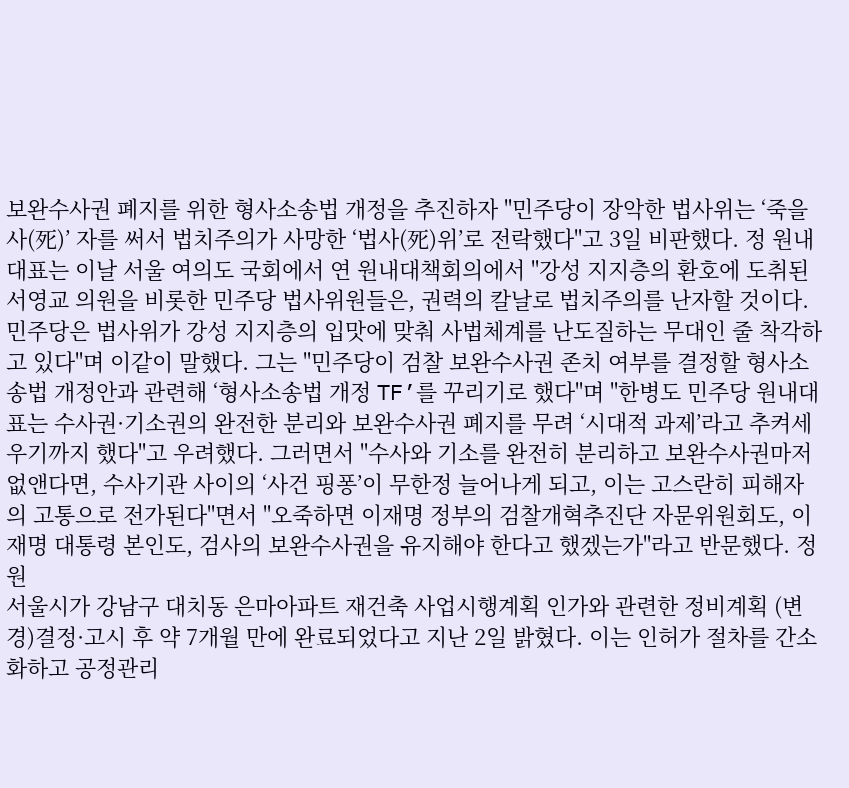보완수사권 폐지를 위한 형사소송법 개정을 추진하자 "민주당이 장악한 법사위는 ‘죽을 사(死)’ 자를 써서 법치주의가 사망한 ‘법사(死)위’로 전락했다"고 3일 비판했다. 정 원내대표는 이날 서울 여의도 국회에서 연 원내대책회의에서 "강성 지지층의 환호에 도취된 서영교 의원을 비롯한 민주당 법사위원들은, 권력의 칼날로 법치주의를 난자할 것이다. 민주당은 법사위가 강성 지지층의 입맛에 맞춰 사법체계를 난도질하는 무대인 줄 착각하고 있다"며 이같이 말했다. 그는 "민주당이 검찰 보완수사권 존치 여부를 결정할 형사소송법 개정안과 관련해 ‘형사소송법 개정 TF’를 꾸리기로 했다"며 "한병도 민주당 원내대표는 수사권·기소권의 완전한 분리와 보완수사권 폐지를 무려 ‘시대적 과제’라고 추켜세우기까지 했다"고 우려했다. 그러면서 "수사와 기소를 완전히 분리하고 보완수사권마저 없앤다면, 수사기관 사이의 ‘사건 핑퐁’이 무한정 늘어나게 되고, 이는 고스란히 피해자의 고통으로 전가된다"면서 "오죽하면 이재명 정부의 검찰개혁추진단 자문위원회도, 이재명 대통령 본인도, 검사의 보완수사권을 유지해야 한다고 했겠는가"라고 반문했다. 정 원
서울시가 강남구 대치동 은마아파트 재건축 사업시행계획 인가와 관련한 정비계획 (변경)결정·고시 후 약 7개월 만에 완료되었다고 지난 2일 밝혔다. 이는 인허가 절차를 간소화하고 공정관리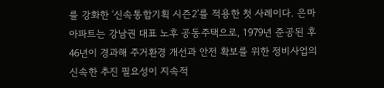를 강화한 ‘신속통합기획 시즌2’를 적용한 첫 사례이다. 은마아파트는 강남권 대표 노후 공동주택으로, 1979년 준공된 후 46년이 경과해 주거환경 개선과 안전 확보를 위한 정비사업의 신속한 추진 필요성이 지속적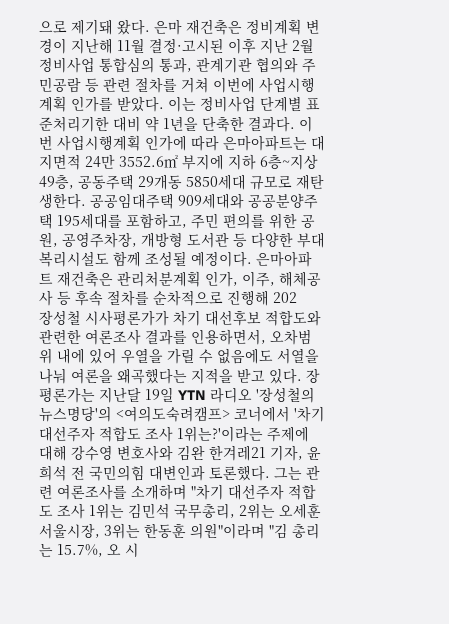으로 제기돼 왔다. 은마 재건축은 정비계획 변경이 지난해 11월 결정·고시된 이후 지난 2월 정비사업 통합심의 통과, 관계기관 협의와 주민공람 등 관련 절차를 거쳐 이번에 사업시행계획 인가를 받았다. 이는 정비사업 단계별 표준처리기한 대비 약 1년을 단축한 결과다. 이번 사업시행계획 인가에 따라 은마아파트는 대지면적 24만 3552.6㎡ 부지에 지하 6층~지상 49층, 공동주택 29개동 5850세대 규모로 재탄생한다. 공공임대주택 909세대와 공공분양주택 195세대를 포함하고, 주민 편의를 위한 공원, 공영주차장, 개방형 도서관 등 다양한 부대복리시설도 함께 조성될 예정이다. 은마아파트 재건축은 관리처분계획 인가, 이주, 해체공사 등 후속 절차를 순차적으로 진행해 202
장성철 시사평론가가 차기 대선후보 적합도와 관련한 여론조사 결과를 인용하면서, 오차범위 내에 있어 우열을 가릴 수 없음에도 서열을 나눠 여론을 왜곡했다는 지적을 받고 있다. 장 평론가는 지난달 19일 YTN 라디오 '장성철의 뉴스명당'의 <여의도숙려캠프> 코너에서 '차기 대선주자 적합도 조사 1위는?'이라는 주제에 대해 강수영 변호사와 김완 한겨레21 기자, 윤희석 전 국민의힘 대변인과 토론했다. 그는 관련 여론조사를 소개하며 "차기 대선주자 적합도 조사 1위는 김민석 국무총리, 2위는 오세훈 서울시장, 3위는 한동훈 의원"이라며 "김 총리는 15.7%, 오 시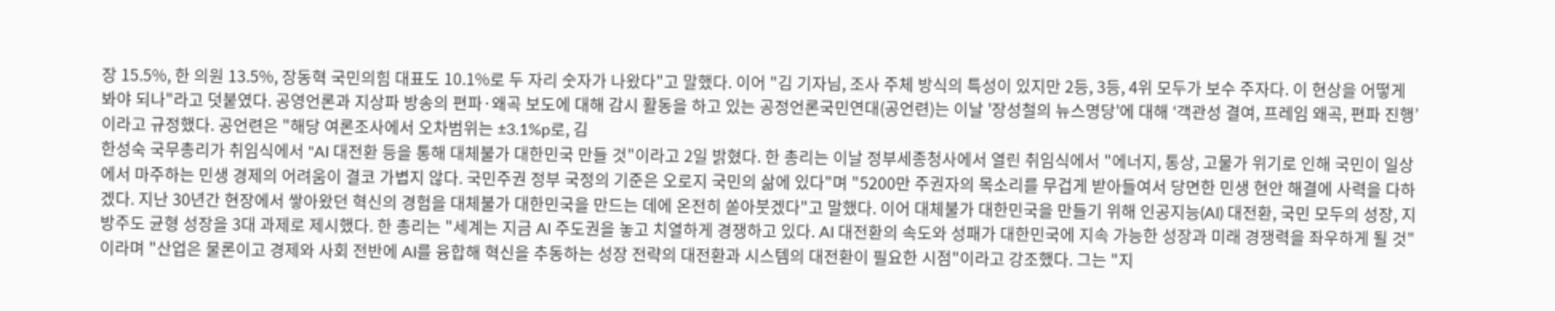장 15.5%, 한 의원 13.5%, 장동혁 국민의힘 대표도 10.1%로 두 자리 숫자가 나왔다"고 말했다. 이어 "김 기자님, 조사 주체 방식의 특성이 있지만 2등, 3등, 4위 모두가 보수 주자다. 이 현상을 어떻게 봐야 되나"라고 덧붙였다. 공영언론과 지상파 방송의 편파·왜곡 보도에 대해 감시 활동을 하고 있는 공정언론국민연대(공언련)는 이날 '장성철의 뉴스명당'에 대해 ‘객관성 결여, 프레임 왜곡, 편파 진행’이라고 규정했다. 공언련은 "해당 여론조사에서 오차범위는 ±3.1%p로, 김
한성숙 국무총리가 취임식에서 "AI 대전환 등을 통해 대체불가 대한민국 만들 것"이라고 2일 밝혔다. 한 총리는 이날 정부세종청사에서 열린 취임식에서 "에너지, 통상, 고물가 위기로 인해 국민이 일상에서 마주하는 민생 경제의 어려움이 결코 가볍지 않다. 국민주권 정부 국정의 기준은 오로지 국민의 삶에 있다"며 "5200만 주권자의 목소리를 무겁게 받아들여서 당면한 민생 현안 해결에 사력을 다하겠다. 지난 30년간 현장에서 쌓아왔던 혁신의 경험을 대체불가 대한민국을 만드는 데에 온전히 쏟아붓겠다"고 말했다. 이어 대체불가 대한민국을 만들기 위해 인공지능(AI) 대전환, 국민 모두의 성장, 지방주도 균형 성장을 3대 과제로 제시했다. 한 총리는 "세계는 지금 AI 주도권을 놓고 치열하게 경쟁하고 있다. AI 대전환의 속도와 성패가 대한민국에 지속 가능한 성장과 미래 경쟁력을 좌우하게 될 것"이라며 "산업은 물론이고 경제와 사회 전반에 AI를 융합해 혁신을 추동하는 성장 전략의 대전환과 시스템의 대전환이 필요한 시점"이라고 강조했다. 그는 "지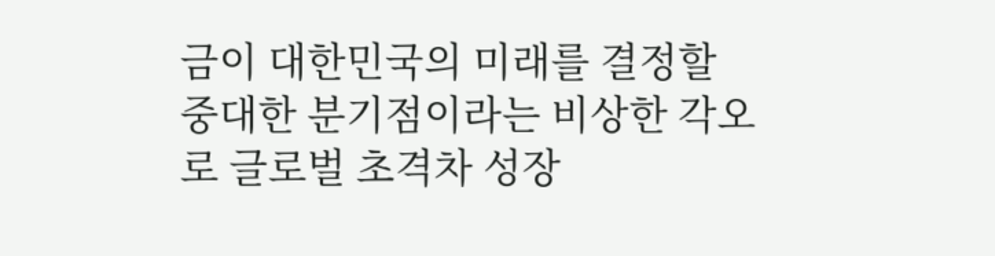금이 대한민국의 미래를 결정할 중대한 분기점이라는 비상한 각오로 글로벌 초격차 성장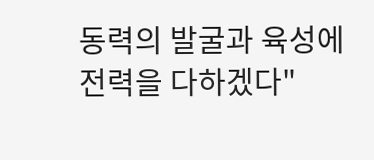동력의 발굴과 육성에 전력을 다하겠다"